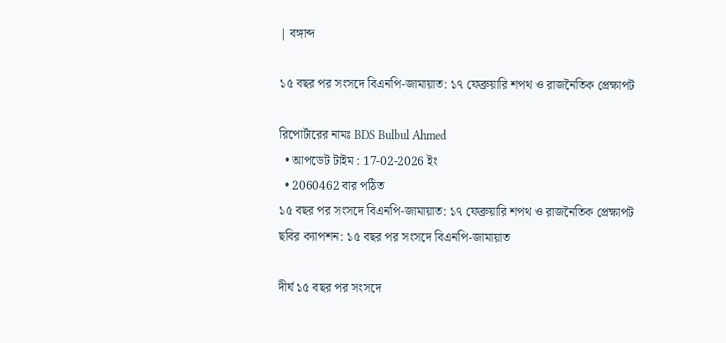| বঙ্গাব্দ

১৫ বছর পর সংসদে বিএনপি-জামায়াত: ১৭ ফেব্রুয়ারি শপথ ও রাজনৈতিক প্রেক্ষাপট

রিপোর্টারের নামঃ BDS Bulbul Ahmed
  • আপডেট টাইম : 17-02-2026 ইং
  • 2060462 বার পঠিত
১৫ বছর পর সংসদে বিএনপি-জামায়াত: ১৭ ফেব্রুয়ারি শপথ ও রাজনৈতিক প্রেক্ষাপট
ছবির ক্যাপশন: ১৫ বছর পর সংসদে বিএনপি-জামায়াত

দীর্ঘ ১৫ বছর পর সংসদে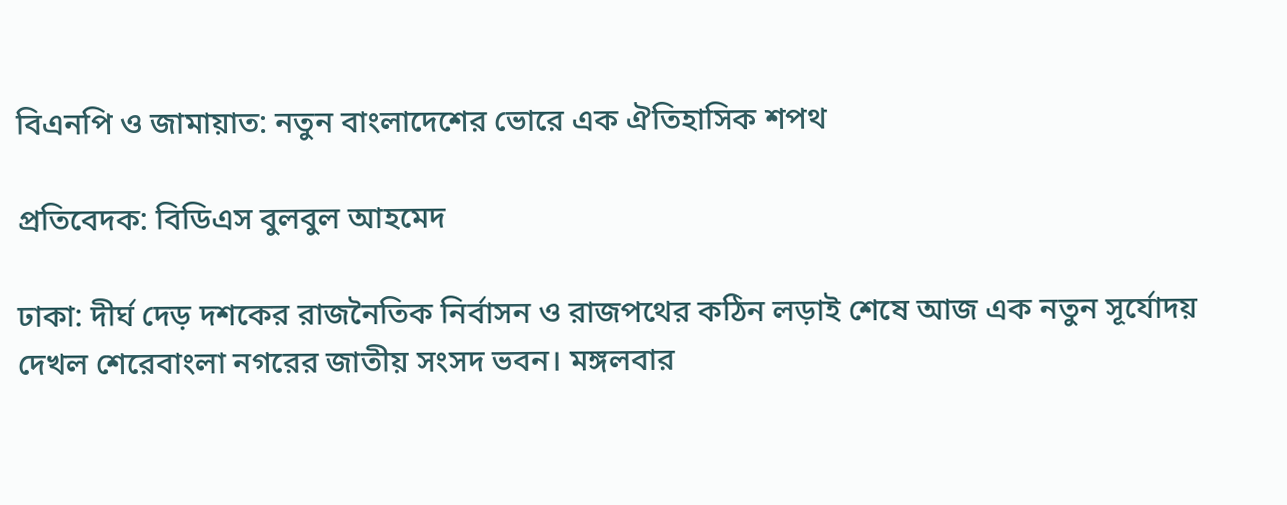বিএনপি ও জামায়াত: নতুন বাংলাদেশের ভোরে এক ঐতিহাসিক শপথ

প্রতিবেদক: বিডিএস বুলবুল আহমেদ

ঢাকা: দীর্ঘ দেড় দশকের রাজনৈতিক নির্বাসন ও রাজপথের কঠিন লড়াই শেষে আজ এক নতুন সূর্যোদয় দেখল শেরেবাংলা নগরের জাতীয় সংসদ ভবন। মঙ্গলবার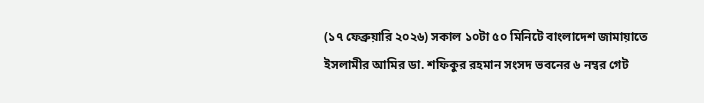(১৭ ফেব্রুয়ারি ২০২৬) সকাল ১০টা ৫০ মিনিটে বাংলাদেশ জামায়াতে ইসলামীর আমির ডা. শফিকুর রহমান সংসদ ভবনের ৬ নম্বর গেট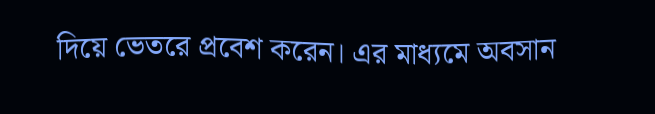দিয়ে ভেতরে প্রবেশ করেন। এর মাধ্যমে অবসান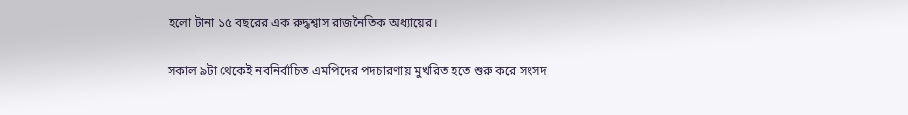হলো টানা ১৫ বছরের এক রুদ্ধশ্বাস রাজনৈতিক অধ্যায়ের।

সকাল ৯টা থেকেই নবনির্বাচিত এমপিদের পদচারণায় মুখরিত হতে শুরু করে সংসদ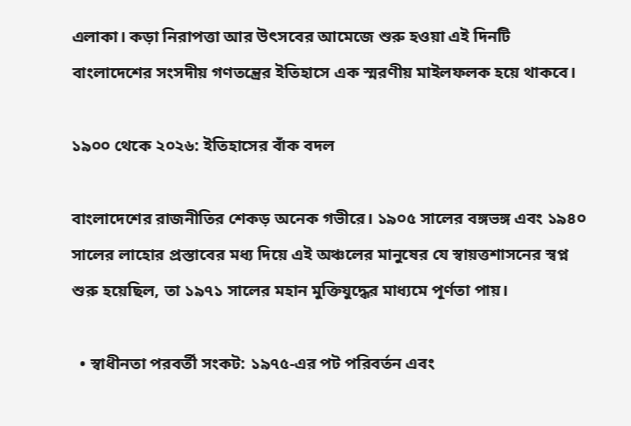এলাকা। কড়া নিরাপত্তা আর উৎসবের আমেজে শুরু হওয়া এই দিনটি বাংলাদেশের সংসদীয় গণতন্ত্রের ইতিহাসে এক স্মরণীয় মাইলফলক হয়ে থাকবে।

১৯০০ থেকে ২০২৬: ইতিহাসের বাঁক বদল

বাংলাদেশের রাজনীতির শেকড় অনেক গভীরে। ১৯০৫ সালের বঙ্গভঙ্গ এবং ১৯৪০ সালের লাহোর প্রস্তাবের মধ্য দিয়ে এই অঞ্চলের মানুষের যে স্বায়ত্তশাসনের স্বপ্ন শুরু হয়েছিল, তা ১৯৭১ সালের মহান মুক্তিযুদ্ধের মাধ্যমে পূর্ণতা পায়।

  • স্বাধীনতা পরবর্তী সংকট: ১৯৭৫-এর পট পরিবর্তন এবং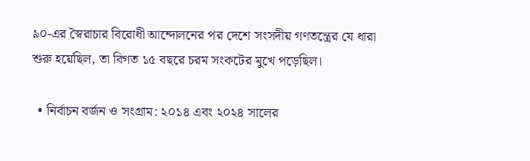৯০-এর স্বৈরাচার বিরোধী আন্দোলনের পর দেশে সংসদীয় গণতন্ত্রের যে ধারা শুরু হয়েছিল, তা বিগত ১৫ বছরে চরম সংকটের মুখে পড়েছিল।

  • নির্বাচন বর্জন ও সংগ্রাম: ২০১৪ এবং ২০২৪ সালের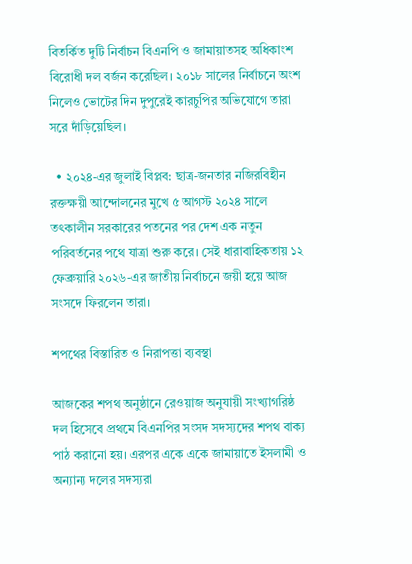বিতর্কিত দুটি নির্বাচন বিএনপি ও জামায়াতসহ অধিকাংশ বিরোধী দল বর্জন করেছিল। ২০১৮ সালের নির্বাচনে অংশ নিলেও ভোটের দিন দুপুরেই কারচুপির অভিযোগে তারা সরে দাঁড়িয়েছিল।

  • ২০২৪-এর জুলাই বিপ্লব: ছাত্র-জনতার নজিরবিহীন রক্তক্ষয়ী আন্দোলনের মুখে ৫ আগস্ট ২০২৪ সালে তৎকালীন সরকারের পতনের পর দেশ এক নতুন পরিবর্তনের পথে যাত্রা শুরু করে। সেই ধারাবাহিকতায় ১২ ফেব্রুয়ারি ২০২৬-এর জাতীয় নির্বাচনে জয়ী হয়ে আজ সংসদে ফিরলেন তারা।

শপথের বিস্তারিত ও নিরাপত্তা ব্যবস্থা

আজকের শপথ অনুষ্ঠানে রেওয়াজ অনুযায়ী সংখ্যাগরিষ্ঠ দল হিসেবে প্রথমে বিএনপির সংসদ সদস্যদের শপথ বাক্য পাঠ করানো হয়। এরপর একে একে জামায়াতে ইসলামী ও অন্যান্য দলের সদস্যরা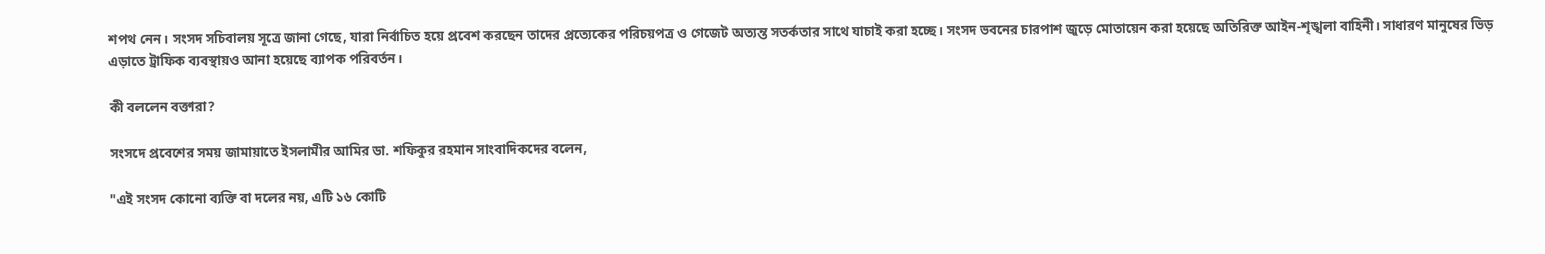শপথ নেন। সংসদ সচিবালয় সূত্রে জানা গেছে, যারা নির্বাচিত হয়ে প্রবেশ করছেন তাদের প্রত্যেকের পরিচয়পত্র ও গেজেট অত্যন্ত সতর্কতার সাথে যাচাই করা হচ্ছে। সংসদ ভবনের চারপাশ জুড়ে মোতায়েন করা হয়েছে অতিরিক্ত আইন-শৃঙ্খলা বাহিনী। সাধারণ মানুষের ভিড় এড়াতে ট্রাফিক ব্যবস্থায়ও আনা হয়েছে ব্যাপক পরিবর্তন।

কী বললেন বক্তারা?

সংসদে প্রবেশের সময় জামায়াতে ইসলামীর আমির ডা. শফিকুর রহমান সাংবাদিকদের বলেন,

"এই সংসদ কোনো ব্যক্তি বা দলের নয়, এটি ১৬ কোটি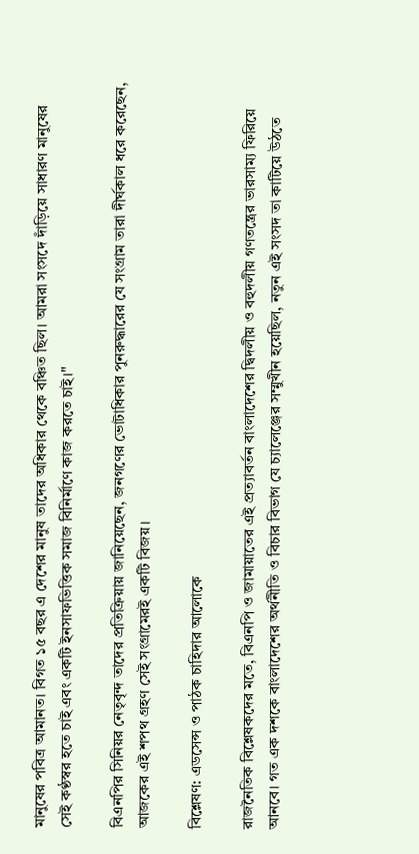মানুষের পবিত্র আমানত। বিগত ১৫ বছর এ দেশের মানুষ তাদের অধিকার থেকে বঞ্চিত ছিল। আমরা সংসদে দাঁড়িয়ে সাধারণ মানুষের সেই কণ্ঠস্বর হতে চাই এবং একটি ইনসাফভিত্তিক সমাজ বিনির্মাণে কাজ করতে চাই।"

বিএনপির সিনিয়র নেতৃবৃন্দ তাদের প্রতিক্রিয়ায় জানিয়েছেন, জনগণের ভোটাধিকার পুনরুদ্ধারের যে সংগ্রাম তারা দীর্ঘকাল ধরে করেছেন, আজকের এই শপথ গ্রহণ সেই সংগ্রামেরই একটি বিজয়।

বিশ্লেষণ: এডসেন্স ও পাঠক চাহিদার আলোকে

রাজনৈতিক বিশ্লেষকদের মতে, বিএনপি ও জামায়াতের এই প্রত্যাবর্তন বাংলাদেশের দ্বিদলীয় ও বহুদলীয় গণতন্ত্রের ভারসাম্য ফিরিয়ে আনবে। গত এক দশকে বাংলাদেশের অর্থনীতি ও বিচার বিভাগ যে চ্যালেঞ্জের সম্মুখীন হয়েছিল, নতুন এই সংসদ তা কাটিয়ে উঠতে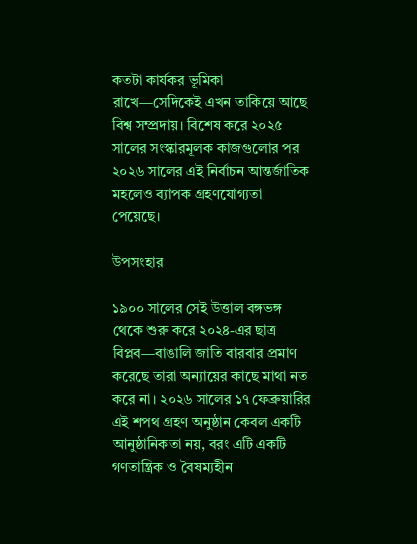কতটা কার্যকর ভূমিকা রাখে—সেদিকেই এখন তাকিয়ে আছে বিশ্ব সম্প্রদায়। বিশেষ করে ২০২৫ সালের সংস্কারমূলক কাজগুলোর পর ২০২৬ সালের এই নির্বাচন আন্তর্জাতিক মহলেও ব্যাপক গ্রহণযোগ্যতা পেয়েছে।

উপসংহার

১৯০০ সালের সেই উত্তাল বঙ্গভঙ্গ থেকে শুরু করে ২০২৪-এর ছাত্র বিপ্লব—বাঙালি জাতি বারবার প্রমাণ করেছে তারা অন্যায়ের কাছে মাথা নত করে না। ২০২৬ সালের ১৭ ফেব্রুয়ারির এই শপথ গ্রহণ অনুষ্ঠান কেবল একটি আনুষ্ঠানিকতা নয়, বরং এটি একটি গণতান্ত্রিক ও বৈষম্যহীন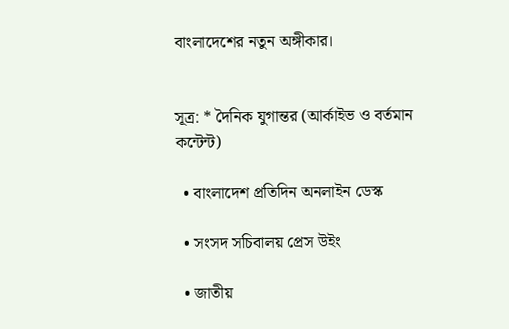বাংলাদেশের নতুন অঙ্গীকার।


সূত্র: * দৈনিক যুগান্তর (আর্কাইভ ও বর্তমান কন্টেন্ট)

  • বাংলাদেশ প্রতিদিন অনলাইন ডেস্ক

  • সংসদ সচিবালয় প্রেস উইং

  • জাতীয়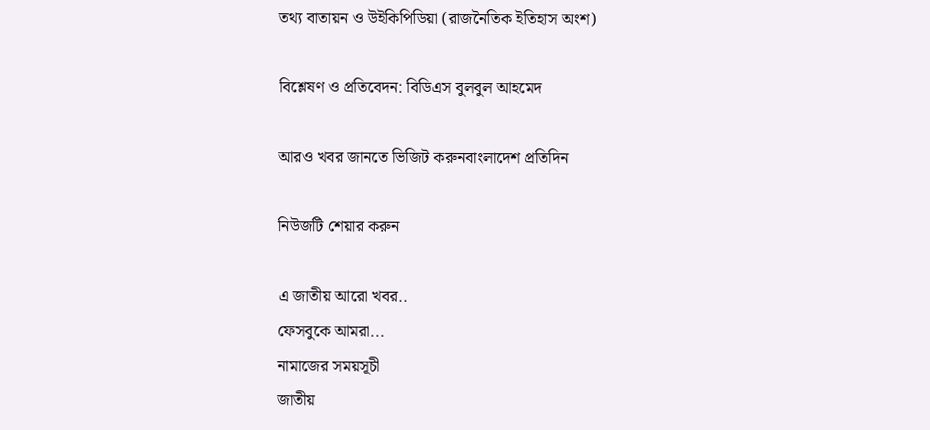তথ্য বাতায়ন ও উইকিপিডিয়া (রাজনৈতিক ইতিহাস অংশ)

বিশ্লেষণ ও প্রতিবেদন: বিডিএস বুলবুল আহমেদ

আরও খবর জানতে ভিজিট করুনবাংলাদেশ প্রতিদিন

নিউজটি শেয়ার করুন

এ জাতীয় আরো খবর..
ফেসবুকে আমরা...
নামাজের সময়সূচী
জাতীয়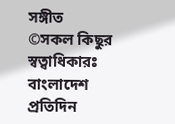সঙ্গীত
©সকল কিছুর স্বত্বাধিকারঃ বাংলাদেশ প্রতিদিন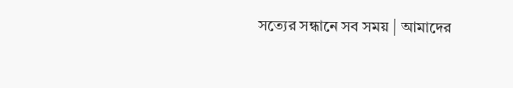সত্যের সন্ধানে সব সময় | আমাদের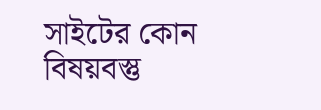সাইটের কোন বিষয়বস্তু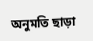অনুমতি ছাড়া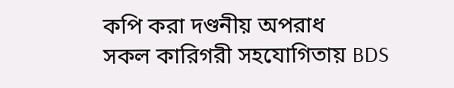কপি করা দণ্ডনীয় অপরাধ
সকল কারিগরী সহযোগিতায় BDS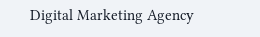Digital Marketing Agency